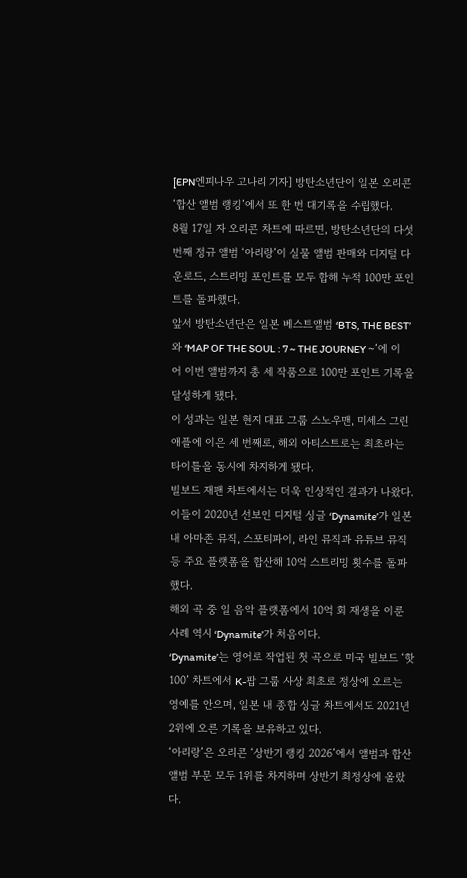[EPN엔피나우 고나리 기자] 방탄소년단이 일본 오리콘 ‘합산 앨범 랭킹’에서 또 한 번 대기록을 수립했다.
8월 17일 자 오리콘 차트에 따르면, 방탄소년단의 다섯 번째 정규 앨범 ‘아리랑’이 실물 앨범 판매와 디지털 다운로드, 스트리밍 포인트를 모두 합해 누적 100만 포인트를 돌파했다.
앞서 방탄소년단은 일본 베스트앨범 ‘BTS, THE BEST’와 ‘MAP OF THE SOUL : 7 ~ THE JOURNEY ~’에 이어 이번 앨범까지 총 세 작품으로 100만 포인트 기록을 달성하게 됐다.
이 성과는 일본 현지 대표 그룹 스노우맨, 미세스 그린 애플에 이은 세 번째로, 해외 아티스트로는 최초라는 타이틀을 동시에 차지하게 됐다.
빌보드 재팬 차트에서는 더욱 인상적인 결과가 나왔다.
이들이 2020년 선보인 디지털 싱글 ‘Dynamite’가 일본 내 아마존 뮤직, 스포티파이, 라인 뮤직과 유튜브 뮤직 등 주요 플랫폼을 합산해 10억 스트리밍 횟수를 돌파했다.
해외 곡 중 일 음악 플랫폼에서 10억 회 재생을 이룬 사례 역시 ‘Dynamite’가 처음이다.
‘Dynamite’는 영어로 작업된 첫 곡으로 미국 빌보드 ‘핫 100’ 차트에서 K-팝 그룹 사상 최초로 정상에 오르는 영예를 안으며, 일본 내 종합 싱글 차트에서도 2021년 2위에 오른 기록을 보유하고 있다.
‘아리랑’은 오리콘 ‘상반기 랭킹 2026’에서 앨범과 합산 앨범 부문 모두 1위를 차지하며 상반기 최정상에 올랐다.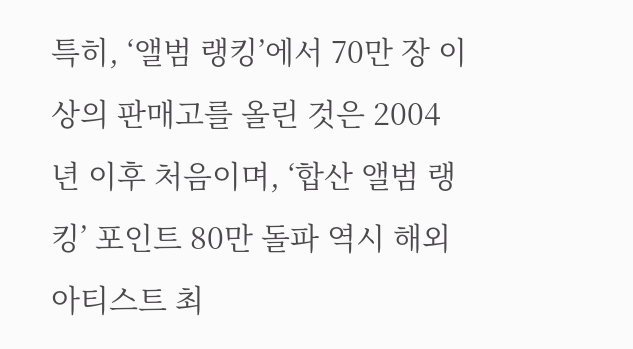특히, ‘앨범 랭킹’에서 70만 장 이상의 판매고를 올린 것은 2004년 이후 처음이며, ‘합산 앨범 랭킹’ 포인트 80만 돌파 역시 해외 아티스트 최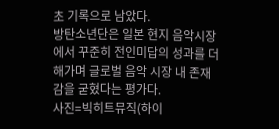초 기록으로 남았다.
방탄소년단은 일본 현지 음악시장에서 꾸준히 전인미답의 성과를 더해가며 글로벌 음악 시장 내 존재감을 굳혔다는 평가다.
사진=빅히트뮤직(하이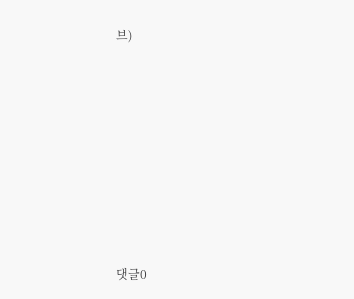브)










댓글0